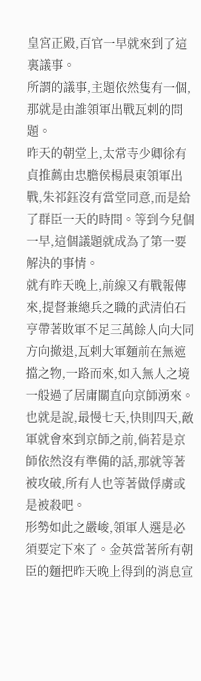皇宮正殿,百官一早就來到了這裏議事。
所謂的議事,主題依然隻有一個,那就是由誰領軍出戰瓦剌的問題。
昨天的朝堂上,太常寺少卿徐有貞推薦由忠膽侯楊晨東領軍出戰,朱祁鈺沒有當堂同意,而是給了群臣一天的時間。等到今兒個一早,這個議題就成為了第一要解決的事情。
就有昨天晚上,前線又有戰報傳來,提督兼總兵之職的武清伯石亨帶著敗軍不足三萬餘人向大同方向撤退,瓦剌大軍麵前在無遮擋之物,一路而來,如入無人之境一般過了居庸關直向京師湧來。
也就是說,最慢七天,快則四天,敵軍就會來到京師之前,倘若是京師依然沒有準備的話,那就等著被攻破,所有人也等著做俘虜或是被殺吧。
形勢如此之嚴峻,領軍人選是必須要定下來了。金英當著所有朝臣的麵把昨天晚上得到的消息宣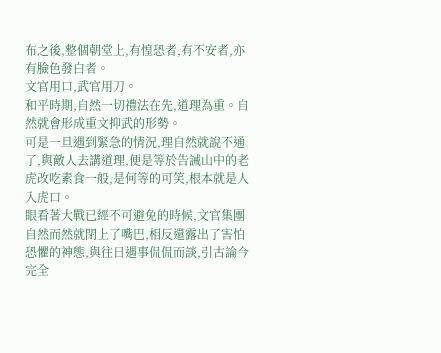布之後,整個朝堂上,有惶恐者,有不安者,亦有臉色發白者。
文官用口,武官用刀。
和平時期,自然一切禮法在先,道理為重。自然就會形成重文抑武的形勢。
可是一旦遇到緊急的情況,理自然就說不通了,與敵人去講道理,便是等於告誡山中的老虎改吃素食一般,是何等的可笑,根本就是人入虎口。
眼看著大戰已經不可避免的時候,文官集團自然而然就閉上了嘴巴,相反還露出了害怕恐懼的神態,與往日遇事侃侃而談,引古論今完全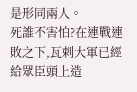是形同兩人。
死誰不害怕?在連戰連敗之下,瓦剌大軍已經給眾臣頭上造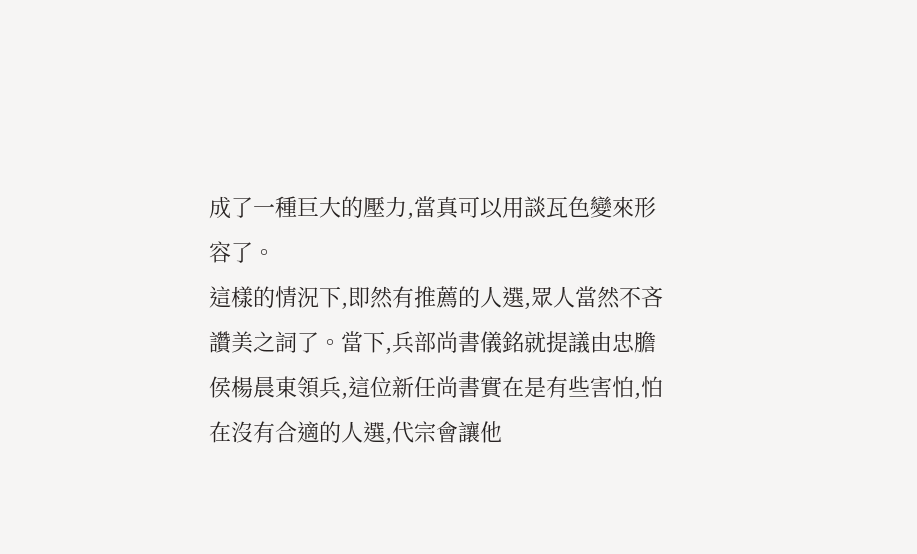成了一種巨大的壓力,當真可以用談瓦色變來形容了。
這樣的情況下,即然有推薦的人選,眾人當然不吝讚美之詞了。當下,兵部尚書儀銘就提議由忠膽侯楊晨東領兵,這位新任尚書實在是有些害怕,怕在沒有合適的人選,代宗會讓他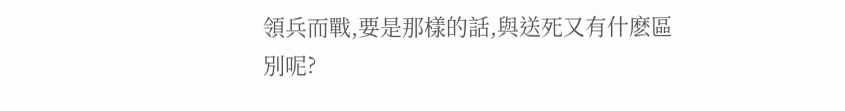領兵而戰,要是那樣的話,與送死又有什麽區別呢?